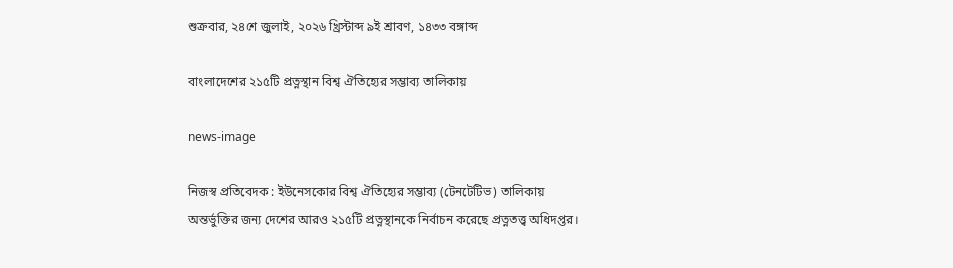শুক্রবার, ২৪শে জুলাই, ২০২৬ খ্রিস্টাব্দ ৯ই শ্রাবণ, ১৪৩৩ বঙ্গাব্দ

বাংলাদেশের ২১৫টি প্রত্নস্থান বিশ্ব ঐতিহ্যের সম্ভাব্য তালিকায়

news-image

নিজস্ব প্রতিবেদক : ইউনেসকোর বিশ্ব ঐতিহ্যের সম্ভাব্য (টেনটেটিভ) তালিকায় অন্তর্ভুক্তির জন্য দেশের আরও ২১৫টি প্রত্নস্থানকে নির্বাচন করেছে প্রত্নতত্ত্ব অধিদপ্তর।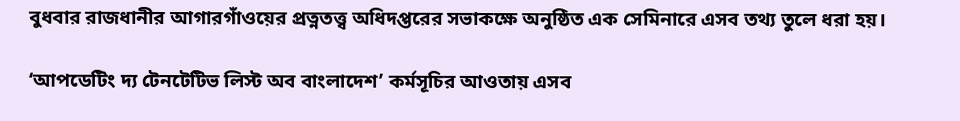বুধবার রাজধানীর আগারগাঁওয়ের প্রত্নতত্ত্ব অধিদপ্তরের সভাকক্ষে অনুষ্ঠিত এক সেমিনারে এসব তথ্য তুলে ধরা হয়।

‘আপডেটিং দ্য টেনটেটিভ লিস্ট অব বাংলাদেশ’ কর্মসূচির আওতায় এসব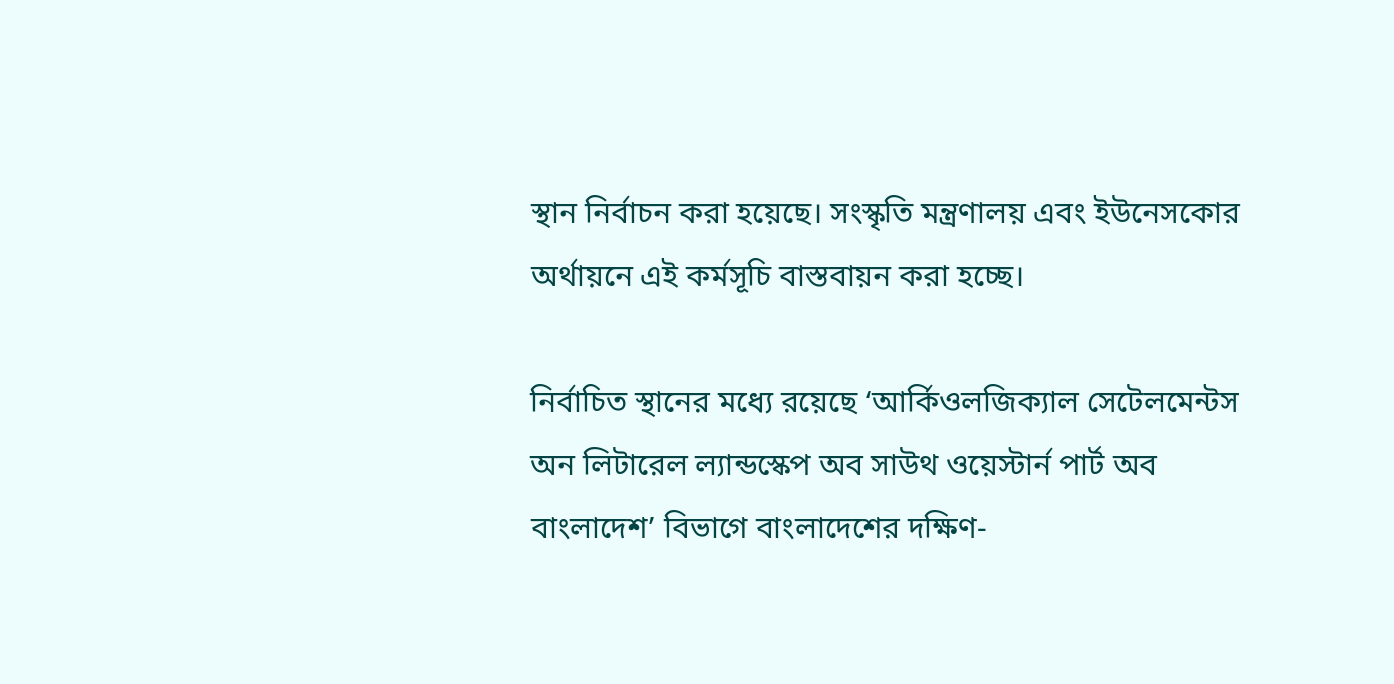স্থান নির্বাচন করা হয়েছে। সংস্কৃতি মন্ত্রণালয় এবং ইউনেসকোর অর্থায়নে এই কর্মসূচি বাস্তবায়ন করা হচ্ছে।

নির্বাচিত স্থানের মধ্যে রয়েছে ‘আর্কিওলজিক্যাল সেটেলমেন্টস অন লিটারেল ল্যান্ডস্কেপ অব সাউথ ওয়েস্টার্ন পার্ট অব বাংলাদেশ’ বিভাগে বাংলাদেশের দক্ষিণ-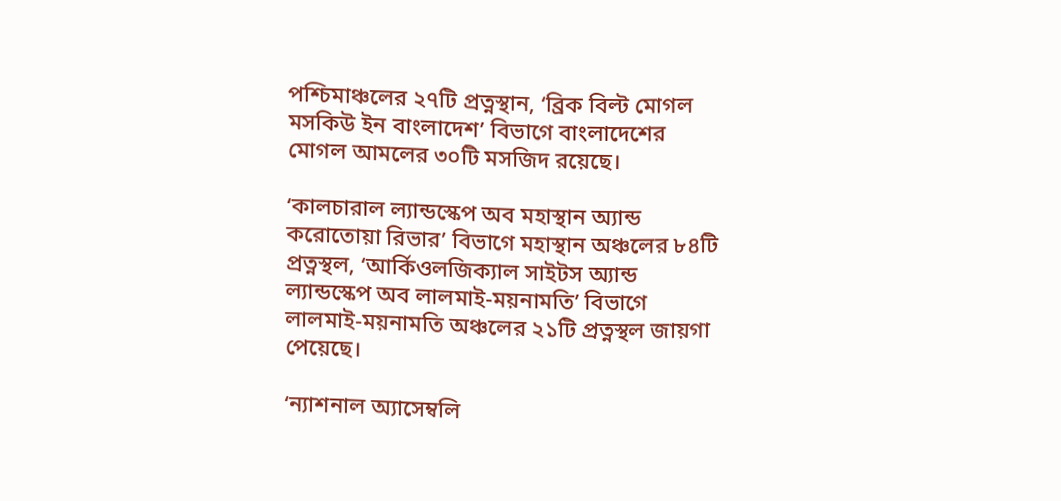পশ্চিমাঞ্চলের ২৭টি প্রত্নস্থান, ‘ব্রিক বিল্ট মোগল মসকিউ ইন বাংলাদেশ’ বিভাগে বাংলাদেশের মোগল আমলের ৩০টি মসজিদ রয়েছে।

‘কালচারাল ল্যান্ডস্কেপ অব মহাস্থান অ্যান্ড করোতোয়া রিভার’ বিভাগে মহাস্থান অঞ্চলের ৮৪টি প্রত্নস্থল, ‘আর্কিওলজিক্যাল সাইটস অ্যান্ড ল্যান্ডস্কেপ অব লালমাই-ময়নামতি’ বিভাগে লালমাই-ময়নামতি অঞ্চলের ২১টি প্রত্নস্থল জায়গা পেয়েছে।

‘ন্যাশনাল অ্যাসেম্বলি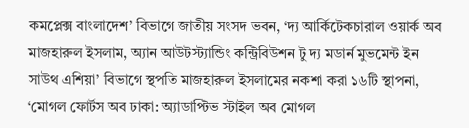কমপ্লেক্স বাংলাদেশ’ বিভাগে জাতীয় সংসদ ভবন, ‘দ্য আর্কিটেকচারাল ওয়ার্ক অব মাজহারুল ইসলাম, অ্যান আউটস্ট্যান্ডিং কন্ট্রিবিউশন টু দ্য মডার্ন মুভমেন্ট ইন সাউথ এশিয়া’ বিভাগে স্থপতি মাজহারুল ইসলামের নকশা করা ১৬টি স্থাপনা, ‘মোগল ফোর্টস অব ঢাকা: অ্যাডাপ্টিভ স্টাইল অব মোগল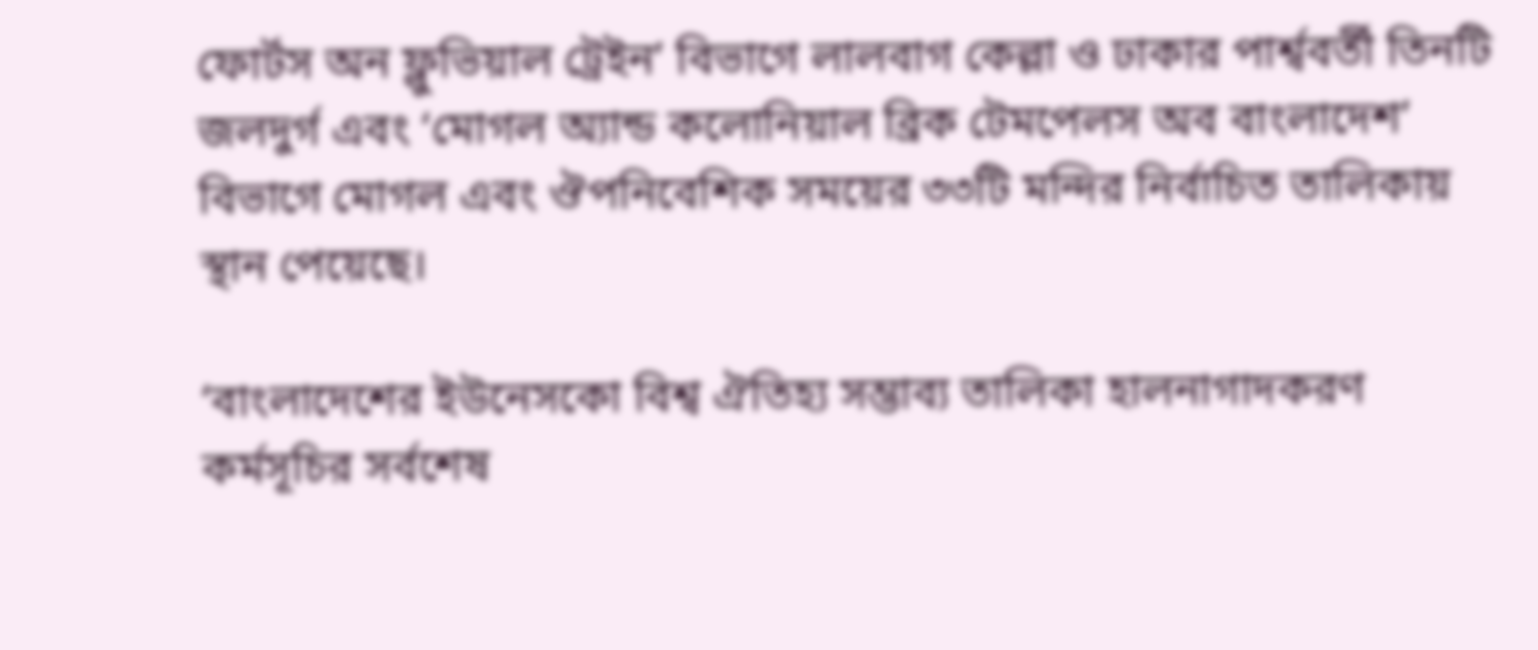ফোর্টস অন ফ্লুভিয়াল ট্রেইন’ বিভাগে লালবাগ কেল্লা ও ঢাকার পার্শ্ববর্তী তিনটি জলদুর্গ এবং ‘মোগল অ্যান্ড কলোনিয়াল ব্রিক টেমপেলস অব বাংলাদেশ’ বিভাগে মোগল এবং ঔপনিবেশিক সময়ের ৩৩টি মন্দির নির্বাচিত তালিকায় স্থান পেয়েছে।

‘বাংলাদেশের ইউনেসকো বিশ্ব ঐতিহ্য সম্ভাব্য তালিকা হালনাগাদকরণ কর্মসূচির সর্বশেষ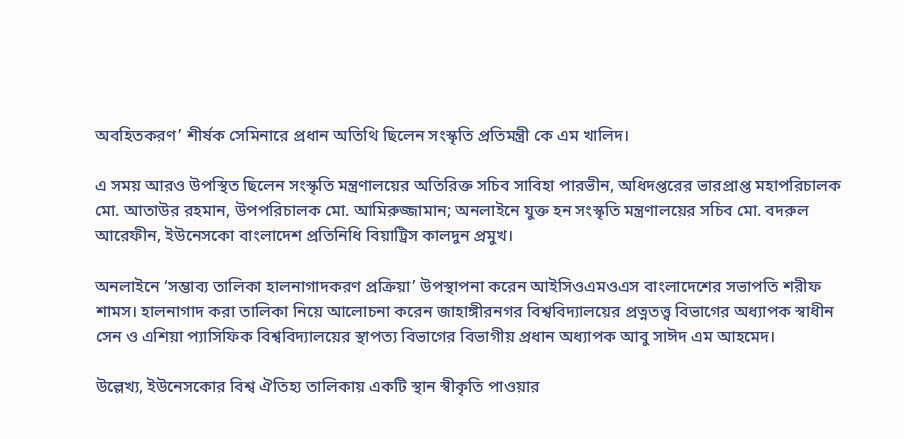অবহিতকরণ’ শীর্ষক সেমিনারে প্রধান অতিথি ছিলেন সংস্কৃতি প্রতিমন্ত্রী কে এম খালিদ।

এ সময় আরও উপস্থিত ছিলেন সংস্কৃতি মন্ত্রণালয়ের অতিরিক্ত সচিব সাবিহা পারভীন, অধিদপ্তরের ভারপ্রাপ্ত মহাপরিচালক মো. আতাউর রহমান, উপপরিচালক মো. আমিরুজ্জামান; অনলাইনে যুক্ত হন সংস্কৃতি মন্ত্রণালয়ের সচিব মো. বদরুল আরেফীন, ইউনেসকো বাংলাদেশ প্রতিনিধি বিয়াট্রিস কালদুন প্রমুখ।

অনলাইনে ‘সম্ভাব্য তালিকা হালনাগাদকরণ প্রক্রিয়া’ উপস্থাপনা করেন আইসিওএমওএস বাংলাদেশের সভাপতি শরীফ শামস। হালনাগাদ করা তালিকা নিয়ে আলোচনা করেন জাহাঙ্গীরনগর বিশ্ববিদ্যালয়ের প্রত্নতত্ত্ব বিভাগের অধ্যাপক স্বাধীন সেন ও এশিয়া প্যাসিফিক বিশ্ববিদ্যালয়ের স্থাপত্য বিভাগের বিভাগীয় প্রধান অধ্যাপক আবু সাঈদ এম আহমেদ।

উল্লেখ্য, ইউনেসকোর বিশ্ব ঐতিহ্য তালিকায় একটি স্থান স্বীকৃতি পাওয়ার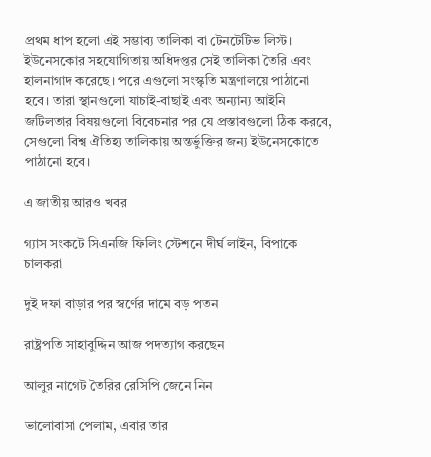প্রথম ধাপ হলো এই সম্ভাব্য তালিকা বা টেনটেটিভ লিস্ট। ইউনেসকোর সহযোগিতায় অধিদপ্তর সেই তালিকা তৈরি এবং হালনাগাদ করেছে। পরে এগুলো সংস্কৃতি মন্ত্রণালয়ে পাঠানো হবে। তারা স্থানগুলো যাচাই-বাছাই এবং অন্যান্য আইনি জটিলতার বিষয়গুলো বিবেচনার পর যে প্রস্তাবগুলো ঠিক করবে, সেগুলো বিশ্ব ঐতিহ্য তালিকায় অন্তর্ভুক্তির জন্য ইউনেসকোতে পাঠানো হবে।

এ জাতীয় আরও খবর

গ্যাস সংকটে সিএনজি ফিলিং স্টেশনে দীর্ঘ লাইন, বিপাকে চালকরা

দুই দফা বাড়ার পর স্বর্ণের দামে বড় পতন

রাষ্ট্রপতি সাহাবুদ্দিন আজ পদত্যাগ করছেন

আলুর নাগেট তৈরির রেসিপি জেনে নিন

ভালোবাসা পেলাম, এবার তার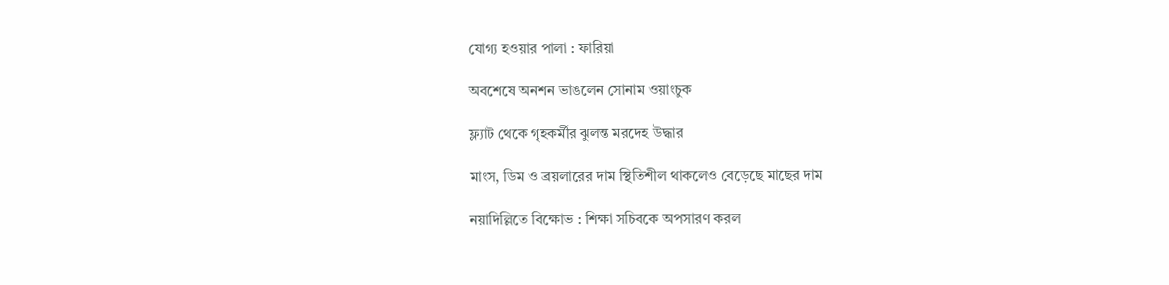যোগ্য হওয়ার পালা : ফারিয়া

অবশেষে অনশন ভাঙলেন সোনাম ওয়াংচুক

ফ্ল্যাট থেকে গৃহকর্মীর ঝুলন্ত মরদেহ উদ্ধার

মাংস, ডিম ও ব্রয়লারের দাম স্থিতিশীল থাকলেও বেড়েছে মাছের দাম

নয়াদিল্লিতে বিক্ষোভ : শিক্ষা সচিবকে অপসারণ করল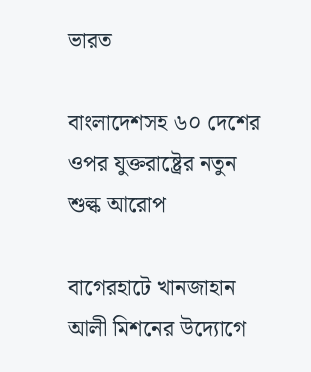ভারত

বাংলাদেশসহ ৬০ দেশের ওপর যুক্তরাষ্ট্রের নতুন শুল্ক আরোপ

বাগেরহাটে খানজাহান আলী মিশনের উদ্যোগে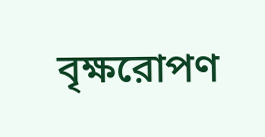বৃক্ষরোপণ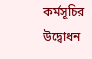কর্মসূচির উদ্বোধন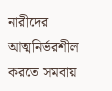নারীদের আত্মনির্ভরশীল করতে সমবায়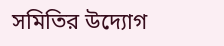সমিতির উদ্যোগ